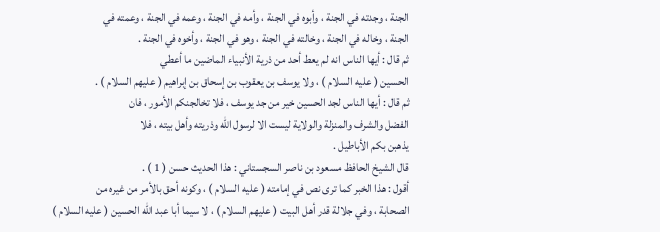الجنة ، وجدته في الجنة ، وأبوه في الجنة ، وأمه في الجنة ، وعمه في الجنة ، وعمته في
الجنة ، وخاله في الجنة ، وخالته في الجنة ، وهو في الجنة ، وأخوه في الجنة .
ثم قال : أيها الناس انه لم يعط أحد من ذرية الأنبياء الماضين ما أعطي
الحسين ( عليه السلام ) ، ولا يوسف بن يعقوب بن إسحاق بن إبراهيم ( عليهم السلام ) .
ثم قال : أيها الناس لجد الحسين خير من جد يوسف ، فلا تخالجنكم الأمور ، فان
الفضل والشرف والمنزلة والولاية ليست الا لرسول الله وذريته وأهل بيته ، فلا
يذهبن بكم الأباطيل .
قال الشيخ الحافظ مسعود بن ناصر السجستاني : هذا الحديث حسن ( 1 ) .
أقول : هذا الخبر كما ترى نص في إمامته ( عليه السلام ) ، وكونه أحق بالأمر من غيره من
الصحابة ، وفي جلالة قدر أهل البيت ( عليهم السلام ) ، لا سيما أبا عبد الله الحسين ( عليه السلام )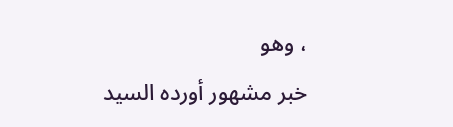، وهو
خبر مشهور أورده السيد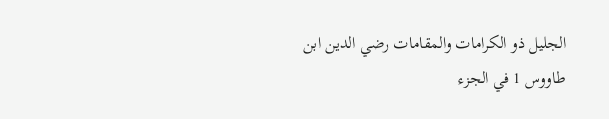الجليل ذو الكرامات والمقامات رضي الدين ابن
طاووس 1 في الجزء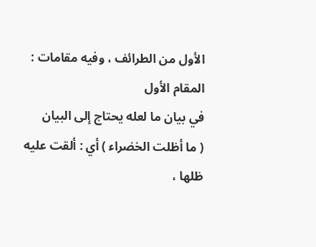الأول من الطرائف ، وفيه مقامات :
المقام الأول
في بيان ما لعله يحتاج إلى البيان
( ما أظلت الخضراء ) أي : ألقت عليه ظلها ،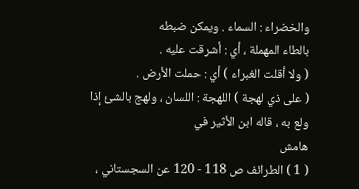والخضراء : السماء . ويمكن ضبطه
بالطاء المهملة ، أي : أشرقت عليه .
( ولا أقلت الغبراء ) أي : حملت الأرض .
( على ذي لهجة ) اللهجة : اللسان ، ولهج بالشئ إذا ولع به ، قاله ابن الأثير في
هامش
( 1 ) الطرائف ص 118 - 120 عن السجستاني ،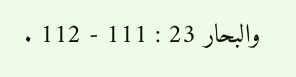والبحار 23 : 111 - 112 .